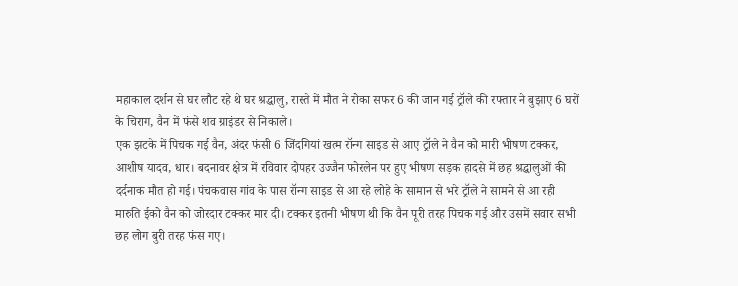महाकाल दर्शन से घर लौट रहे थे घर श्रद्धालु, रास्ते में मौत ने रोका सफर 6 की जान गई ट्रॉले की रफ्तार ने बुझाए 6 घरों के चिराग, वैन में फंसे शव ग्राइंडर से निकाले।
एक झटके में पिचक गई वैन, अंदर फंसी 6 जिंदगियां खत्म रॉन्ग साइड से आए ट्रॉले ने वैन को मारी भीषण टक्कर,
आशीष यादव, धार। बदनावर क्षेत्र में रविवार दोपहर उज्जैन फोरलेन पर हुए भीषण सड़क हादसे में छह श्रद्धालुओं की दर्दनाक मौत हो गई। पंचकवास गांव के पास रॉन्ग साइड से आ रहे लोहे के सामान से भरे ट्रॉले ने सामने से आ रही मारुति ईको वैन को जोरदार टक्कर मार दी। टक्कर इतनी भीषण थी कि वैन पूरी तरह पिचक गई और उसमें सवार सभी छह लोग बुरी तरह फंस गए।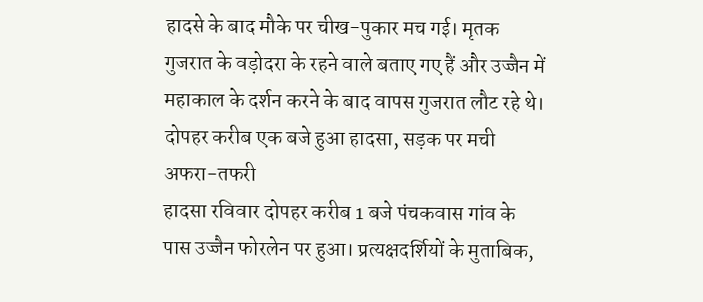हादसे के बाद मौके पर चीख-पुकार मच गई। मृतक गुजरात के वड़ोदरा के रहने वाले बताए गए हैं और उज्जैन में महाकाल के दर्शन करने के बाद वापस गुजरात लौट रहे थे।
दोपहर करीब एक बजे हुआ हादसा, सड़क पर मची अफरा-तफरी
हादसा रविवार दोपहर करीब 1 बजे पंचकवास गांव के पास उज्जैन फोरलेन पर हुआ। प्रत्यक्षदर्शियों के मुताबिक,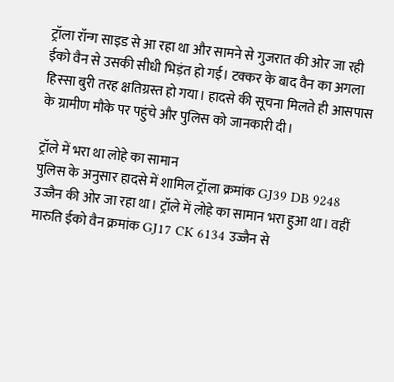ट्रॉला रॉन्ग साइड से आ रहा था और सामने से गुजरात की ओर जा रही ईको वैन से उसकी सीधी भिड़ंत हो गई। टक्कर के बाद वैन का अगला हिस्सा बुरी तरह क्षतिग्रस्त हो गया। हादसे की सूचना मिलते ही आसपास के ग्रामीण मौके पर पहुंचे और पुलिस को जानकारी दी।

ट्रॉले में भरा था लोहे का सामान
पुलिस के अनुसार हादसे में शामिल ट्रॉला क्रमांक GJ39 DB 9248 उज्जैन की ओर जा रहा था। ट्रॉले में लोहे का सामान भरा हुआ था। वहीं मारुति ईको वैन क्रमांक GJ17 CK 6134 उज्जैन से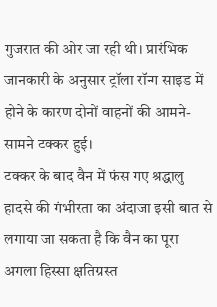गुजरात की ओर जा रही थी। प्रारंभिक जानकारी के अनुसार ट्रॉला रॉन्ग साइड में होने के कारण दोनों वाहनों की आमने-सामने टक्कर हुई।
टक्कर के बाद वैन में फंस गए श्रद्धालु
हादसे की गंभीरता का अंदाजा इसी बात से लगाया जा सकता है कि वैन का पूरा अगला हिस्सा क्षतिग्रस्त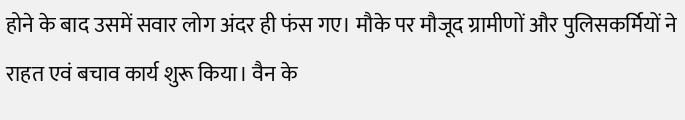होने के बाद उसमें सवार लोग अंदर ही फंस गए। मौके पर मौजूद ग्रामीणों और पुलिसकर्मियों ने राहत एवं बचाव कार्य शुरू किया। वैन के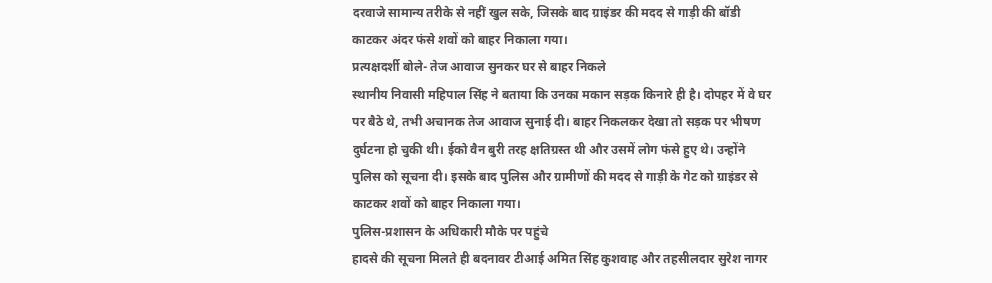दरवाजे सामान्य तरीके से नहीं खुल सके, जिसके बाद ग्राइंडर की मदद से गाड़ी की बॉडी काटकर अंदर फंसे शवों को बाहर निकाला गया।
प्रत्यक्षदर्शी बोले- तेज आवाज सुनकर घर से बाहर निकले
स्थानीय निवासी महिपाल सिंह ने बताया कि उनका मकान सड़क किनारे ही है। दोपहर में वे घर पर बैठे थे, तभी अचानक तेज आवाज सुनाई दी। बाहर निकलकर देखा तो सड़क पर भीषण दुर्घटना हो चुकी थी। ईको वैन बुरी तरह क्षतिग्रस्त थी और उसमें लोग फंसे हुए थे। उन्होंने पुलिस को सूचना दी। इसके बाद पुलिस और ग्रामीणों की मदद से गाड़ी के गेट को ग्राइंडर से काटकर शवों को बाहर निकाला गया।
पुलिस-प्रशासन के अधिकारी मौके पर पहुंचे
हादसे की सूचना मिलते ही बदनावर टीआई अमित सिंह कुशवाह और तहसीलदार सुरेश नागर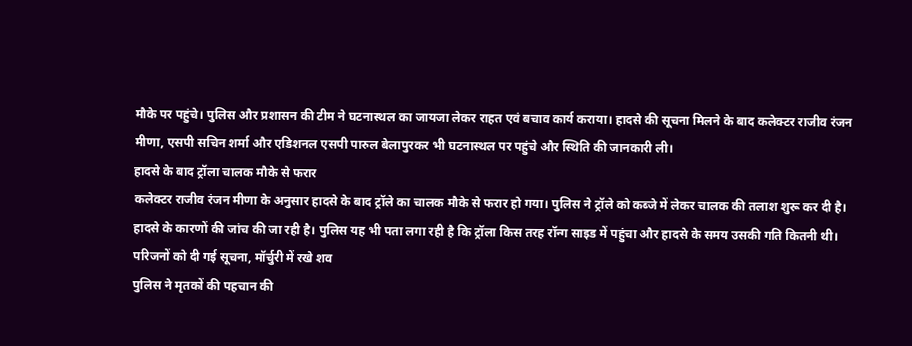मौके पर पहुंचे। पुलिस और प्रशासन की टीम ने घटनास्थल का जायजा लेकर राहत एवं बचाव कार्य कराया। हादसे की सूचना मिलने के बाद कलेक्टर राजीव रंजन मीणा, एसपी सचिन शर्मा और एडिशनल एसपी पारुल बेलापुरकर भी घटनास्थल पर पहुंचे और स्थिति की जानकारी ली।
हादसे के बाद ट्रॉला चालक मौके से फरार
कलेक्टर राजीव रंजन मीणा के अनुसार हादसे के बाद ट्रॉले का चालक मौके से फरार हो गया। पुलिस ने ट्रॉले को कब्जे में लेकर चालक की तलाश शुरू कर दी है। हादसे के कारणों की जांच की जा रही है। पुलिस यह भी पता लगा रही है कि ट्रॉला किस तरह रॉन्ग साइड में पहुंचा और हादसे के समय उसकी गति कितनी थी।
परिजनों को दी गई सूचना, मॉर्चुरी में रखे शव
पुलिस ने मृतकों की पहचान की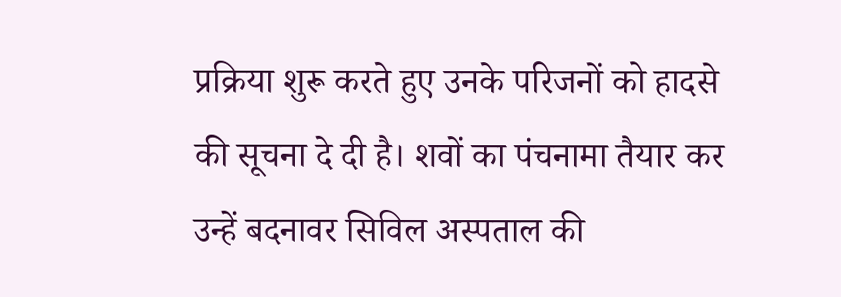प्रक्रिया शुरू करते हुए उनके परिजनों को हादसे की सूचना दे दी है। शवों का पंचनामा तैयार कर उन्हें बदनावर सिविल अस्पताल की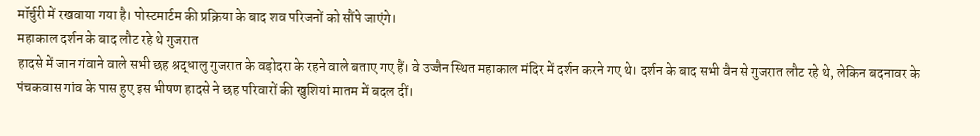मॉर्चुरी में रखवाया गया है। पोस्टमार्टम की प्रक्रिया के बाद शव परिजनों को सौंपे जाएंगे।
महाकाल दर्शन के बाद लौट रहे थे गुजरात
हादसे में जान गंवाने वाले सभी छह श्रद्धालु गुजरात के वड़ोदरा के रहने वाले बताए गए हैं। वे उज्जैन स्थित महाकाल मंदिर में दर्शन करने गए थे। दर्शन के बाद सभी वैन से गुजरात लौट रहे थे, लेकिन बदनावर के पंचकवास गांव के पास हुए इस भीषण हादसे ने छह परिवारों की खुशियां मातम में बदल दीं।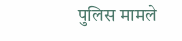पुलिस मामले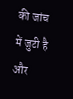की जांच में जुटी है और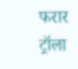फरार ट्रॉला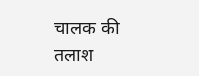चालक की तलाश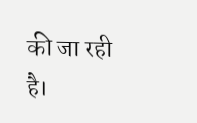की जा रही है।